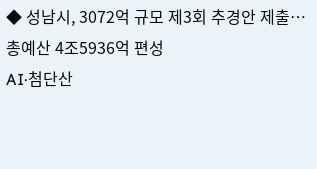◆ 성남시, 3072억 규모 제3회 추경안 제출…총예산 4조5936억 편성
AI·첨단산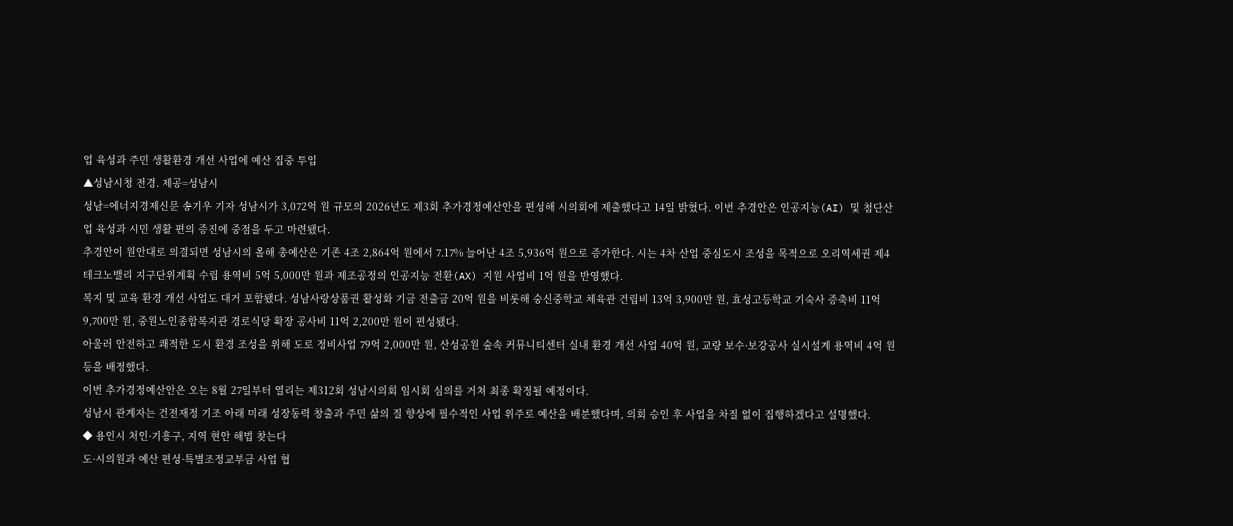업 육성과 주민 생활환경 개선 사업에 예산 집중 투입
▲성남시청 전경. 제공=성남시
성남=에너지경제신문 송기우 기자 성남시가 3,072억 원 규모의 2026년도 제3회 추가경정예산안을 편성해 시의회에 제출했다고 14일 밝혔다. 이번 추경안은 인공지능(AI) 및 첨단산업 육성과 시민 생활 편의 증진에 중점을 두고 마련됐다.
추경안이 원안대로 의결되면 성남시의 올해 총예산은 기존 4조 2,864억 원에서 7.17% 늘어난 4조 5,936억 원으로 증가한다. 시는 4차 산업 중심도시 조성을 목적으로 오리역세권 제4테크노밸리 지구단위계획 수립 용역비 5억 5,000만 원과 제조공정의 인공지능 전환(AX) 지원 사업비 1억 원을 반영했다.
복지 및 교육 환경 개선 사업도 대거 포함됐다. 성남사랑상품권 활성화 기금 전출금 20억 원을 비롯해 숭신중학교 체육관 건립비 13억 3,900만 원, 효성고등학교 기숙사 증축비 11억 9,700만 원, 중원노인종합복지관 경로식당 확장 공사비 11억 2,200만 원이 편성됐다.
아울러 안전하고 쾌적한 도시 환경 조성을 위해 도로 정비사업 79억 2,000만 원, 산성공원 숲속 커뮤니티센터 실내 환경 개선 사업 40억 원, 교량 보수·보강공사 실시설계 용역비 4억 원 등을 배정했다.
이번 추가경정예산안은 오는 8월 27일부터 열리는 제312회 성남시의회 임시회 심의를 거쳐 최종 확정될 예정이다.
성남시 관계자는 건전재정 기조 아래 미래 성장동력 창출과 주민 삶의 질 향상에 필수적인 사업 위주로 예산을 배분했다며, 의회 승인 후 사업을 차질 없이 집행하겠다고 설명했다.
◆ 용인시 처인·기흥구, 지역 현안 해법 찾는다
도·시의원과 예산 편성·특별조정교부금 사업 협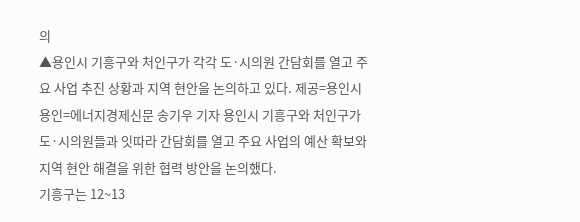의
▲용인시 기흥구와 처인구가 각각 도·시의원 간담회를 열고 주요 사업 추진 상황과 지역 현안을 논의하고 있다. 제공=용인시
용인=에너지경제신문 송기우 기자 용인시 기흥구와 처인구가 도·시의원들과 잇따라 간담회를 열고 주요 사업의 예산 확보와 지역 현안 해결을 위한 협력 방안을 논의했다.
기흥구는 12~13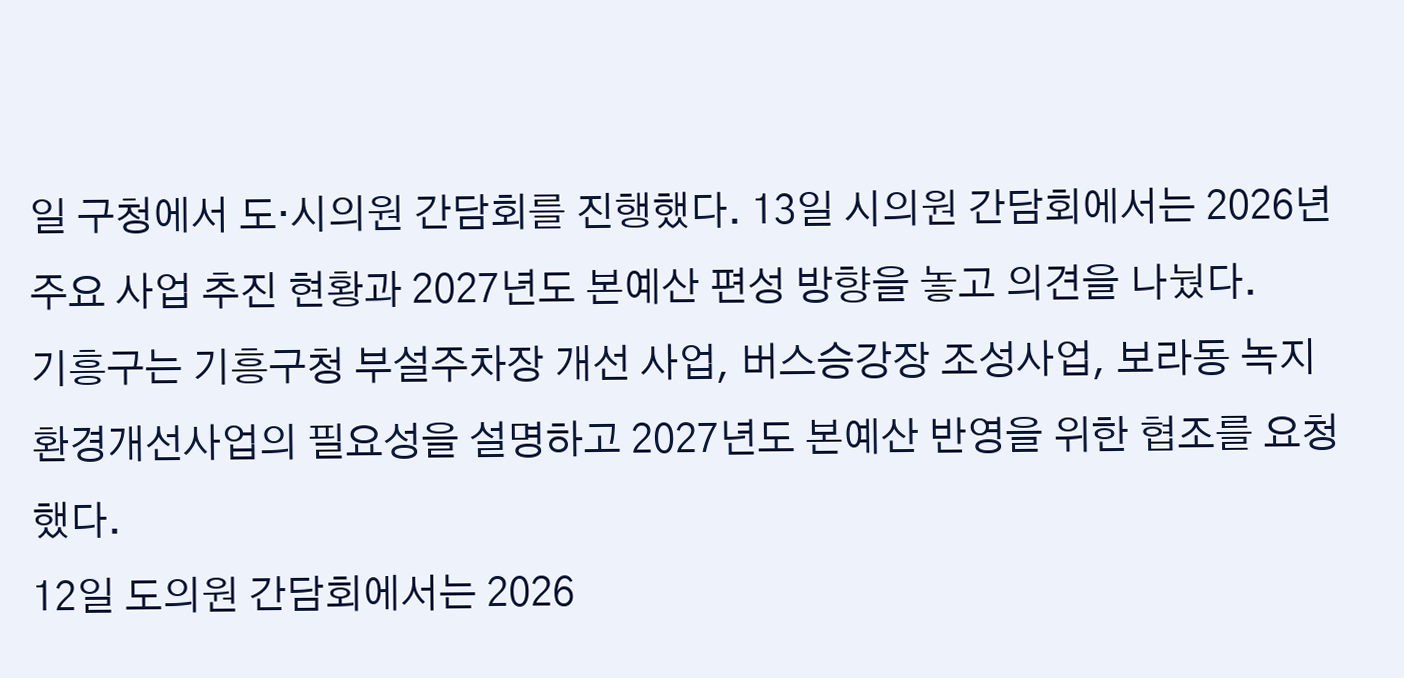일 구청에서 도·시의원 간담회를 진행했다. 13일 시의원 간담회에서는 2026년 주요 사업 추진 현황과 2027년도 본예산 편성 방향을 놓고 의견을 나눴다.
기흥구는 기흥구청 부설주차장 개선 사업, 버스승강장 조성사업, 보라동 녹지 환경개선사업의 필요성을 설명하고 2027년도 본예산 반영을 위한 협조를 요청했다.
12일 도의원 간담회에서는 2026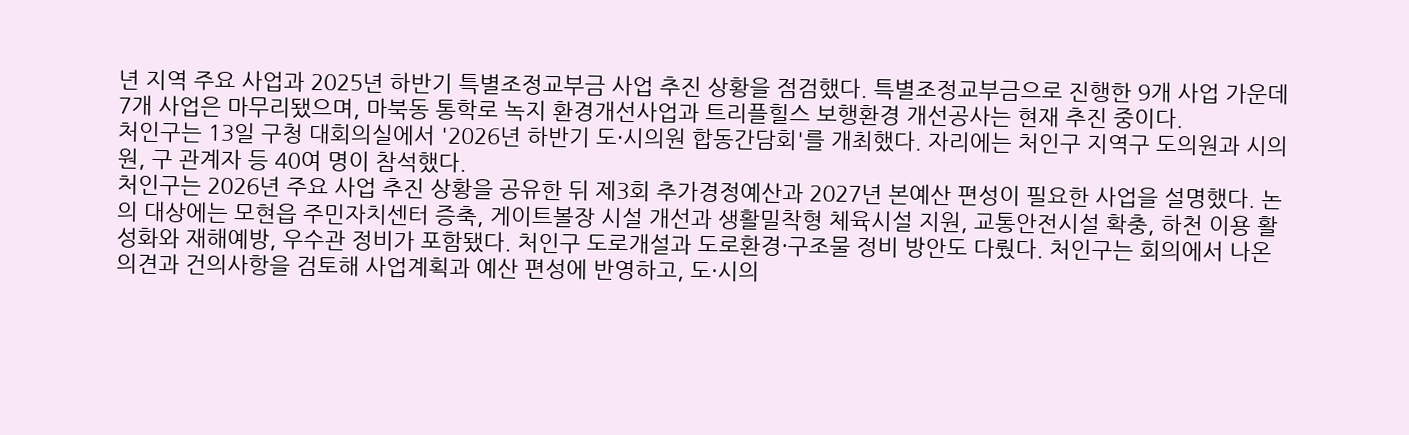년 지역 주요 사업과 2025년 하반기 특별조정교부금 사업 추진 상황을 점검했다. 특별조정교부금으로 진행한 9개 사업 가운데 7개 사업은 마무리됐으며, 마북동 통학로 녹지 환경개선사업과 트리플힐스 보행환경 개선공사는 현재 추진 중이다.
처인구는 13일 구청 대회의실에서 '2026년 하반기 도·시의원 합동간담회'를 개최했다. 자리에는 처인구 지역구 도의원과 시의원, 구 관계자 등 40여 명이 참석했다.
처인구는 2026년 주요 사업 추진 상황을 공유한 뒤 제3회 추가경정예산과 2027년 본예산 편성이 필요한 사업을 설명했다. 논의 대상에는 모현읍 주민자치센터 증축, 게이트볼장 시설 개선과 생활밀착형 체육시설 지원, 교통안전시설 확충, 하천 이용 활성화와 재해예방, 우수관 정비가 포함됐다. 처인구 도로개설과 도로환경·구조물 정비 방안도 다뤘다. 처인구는 회의에서 나온 의견과 건의사항을 검토해 사업계획과 예산 편성에 반영하고, 도·시의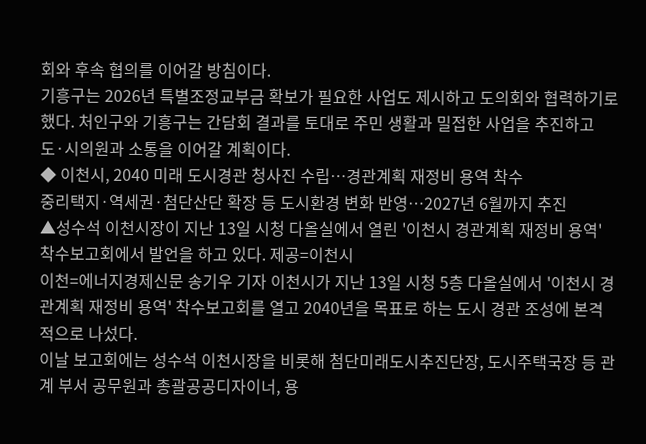회와 후속 협의를 이어갈 방침이다.
기흥구는 2026년 특별조정교부금 확보가 필요한 사업도 제시하고 도의회와 협력하기로 했다. 처인구와 기흥구는 간담회 결과를 토대로 주민 생활과 밀접한 사업을 추진하고 도·시의원과 소통을 이어갈 계획이다.
◆ 이천시, 2040 미래 도시경관 청사진 수립…경관계획 재정비 용역 착수
중리택지·역세권·첨단산단 확장 등 도시환경 변화 반영…2027년 6월까지 추진
▲성수석 이천시장이 지난 13일 시청 다올실에서 열린 '이천시 경관계획 재정비 용역' 착수보고회에서 발언을 하고 있다. 제공=이천시
이천=에너지경제신문 송기우 기자 이천시가 지난 13일 시청 5층 다올실에서 '이천시 경관계획 재정비 용역' 착수보고회를 열고 2040년을 목표로 하는 도시 경관 조성에 본격적으로 나섰다.
이날 보고회에는 성수석 이천시장을 비롯해 첨단미래도시추진단장, 도시주택국장 등 관계 부서 공무원과 총괄공공디자이너, 용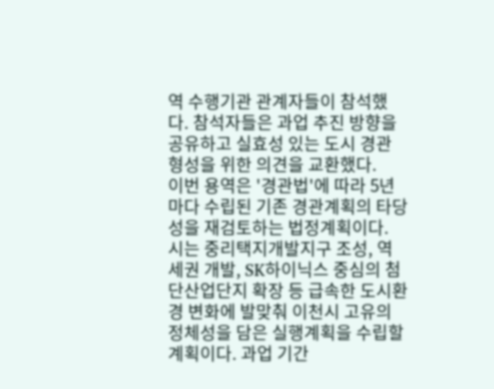역 수행기관 관계자들이 참석했다. 참석자들은 과업 추진 방향을 공유하고 실효성 있는 도시 경관 형성을 위한 의견을 교환했다.
이번 용역은 '경관법'에 따라 5년마다 수립된 기존 경관계획의 타당성을 재검토하는 법정계획이다. 시는 중리택지개발지구 조성, 역세권 개발, SK하이닉스 중심의 첨단산업단지 확장 등 급속한 도시환경 변화에 발맞춰 이천시 고유의 정체성을 담은 실행계획을 수립할 계획이다. 과업 기간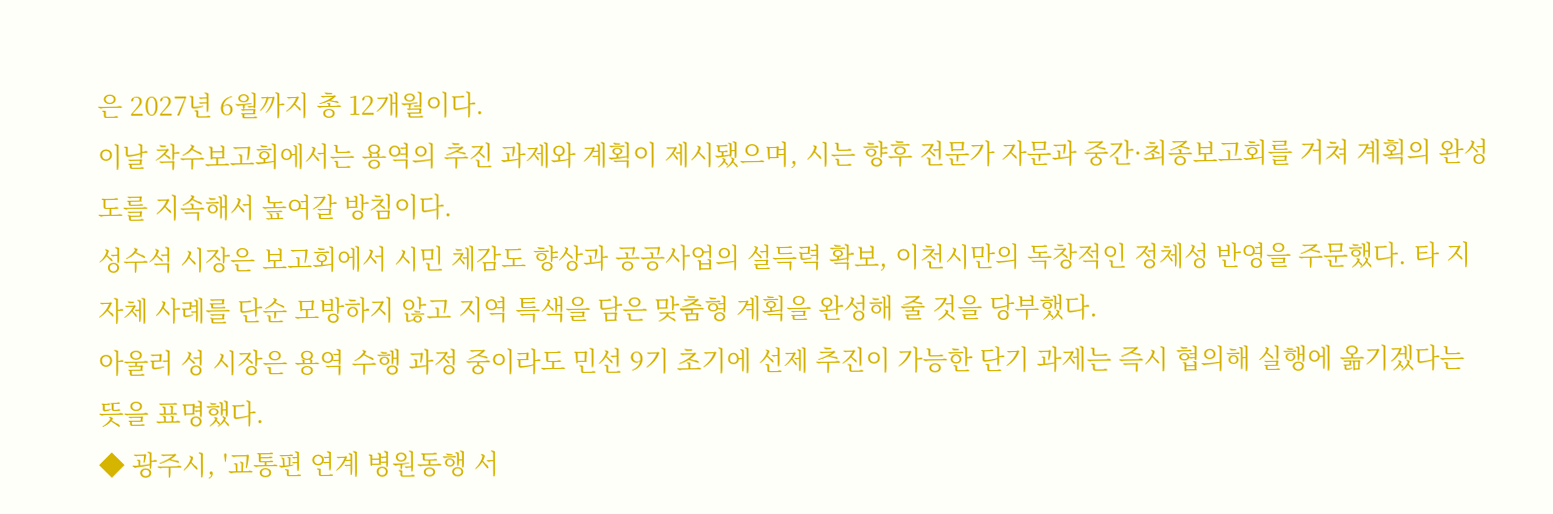은 2027년 6월까지 총 12개월이다.
이날 착수보고회에서는 용역의 추진 과제와 계획이 제시됐으며, 시는 향후 전문가 자문과 중간·최종보고회를 거쳐 계획의 완성도를 지속해서 높여갈 방침이다.
성수석 시장은 보고회에서 시민 체감도 향상과 공공사업의 설득력 확보, 이천시만의 독창적인 정체성 반영을 주문했다. 타 지자체 사례를 단순 모방하지 않고 지역 특색을 담은 맞춤형 계획을 완성해 줄 것을 당부했다.
아울러 성 시장은 용역 수행 과정 중이라도 민선 9기 초기에 선제 추진이 가능한 단기 과제는 즉시 협의해 실행에 옮기겠다는 뜻을 표명했다.
◆ 광주시, '교통편 연계 병원동행 서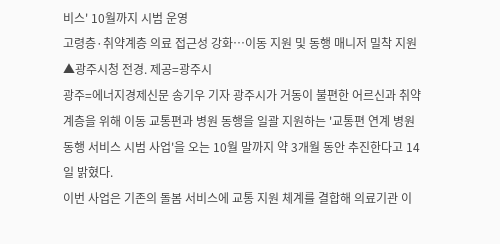비스' 10월까지 시범 운영
고령층·취약계층 의료 접근성 강화…이동 지원 및 동행 매니저 밀착 지원
▲광주시청 전경. 제공=광주시
광주=에너지경제신문 송기우 기자 광주시가 거동이 불편한 어르신과 취약계층을 위해 이동 교통편과 병원 동행을 일괄 지원하는 '교통편 연계 병원 동행 서비스 시범 사업'을 오는 10월 말까지 약 3개월 동안 추진한다고 14일 밝혔다.
이번 사업은 기존의 돌봄 서비스에 교통 지원 체계를 결합해 의료기관 이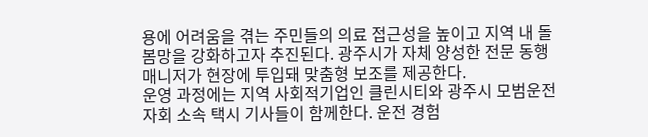용에 어려움을 겪는 주민들의 의료 접근성을 높이고 지역 내 돌봄망을 강화하고자 추진된다. 광주시가 자체 양성한 전문 동행 매니저가 현장에 투입돼 맞춤형 보조를 제공한다.
운영 과정에는 지역 사회적기업인 클린시티와 광주시 모범운전자회 소속 택시 기사들이 함께한다. 운전 경험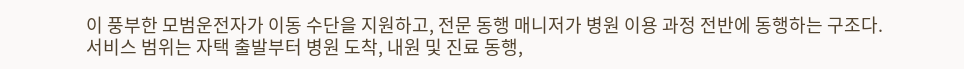이 풍부한 모범운전자가 이동 수단을 지원하고, 전문 동행 매니저가 병원 이용 과정 전반에 동행하는 구조다.
서비스 범위는 자택 출발부터 병원 도착, 내원 및 진료 동행,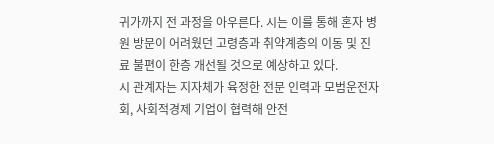귀가까지 전 과정을 아우른다. 시는 이를 통해 혼자 병원 방문이 어려웠던 고령층과 취약계층의 이동 및 진료 불편이 한층 개선될 것으로 예상하고 있다.
시 관계자는 지자체가 육정한 전문 인력과 모범운전자회, 사회적경제 기업이 협력해 안전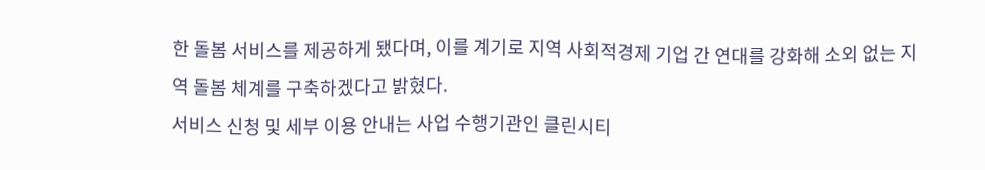한 돌봄 서비스를 제공하게 됐다며, 이를 계기로 지역 사회적경제 기업 간 연대를 강화해 소외 없는 지역 돌봄 체계를 구축하겠다고 밝혔다.
서비스 신청 및 세부 이용 안내는 사업 수행기관인 클린시티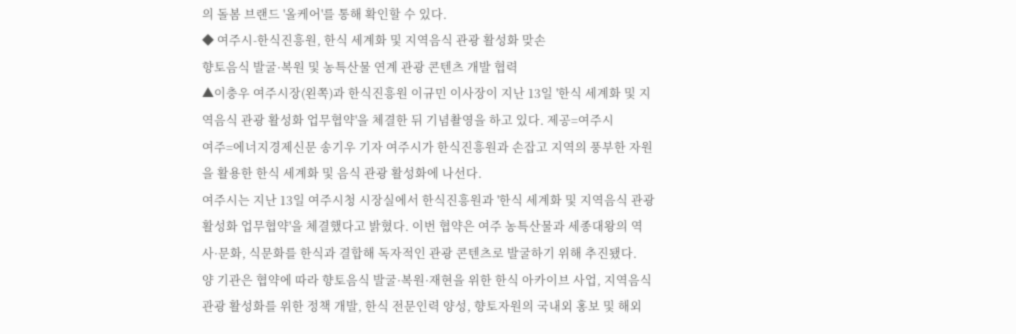의 돌봄 브랜드 '올케어'를 통해 확인할 수 있다.
◆ 여주시-한식진흥원, 한식 세계화 및 지역음식 관광 활성화 맞손
향토음식 발굴·복원 및 농특산물 연계 관광 콘텐츠 개발 협력
▲이충우 여주시장(왼쪽)과 한식진흥원 이규민 이사장이 지난 13일 '한식 세계화 및 지역음식 관광 활성화 업무협약'을 체결한 뒤 기념촬영을 하고 있다. 제공=여주시
여주=에너지경제신문 송기우 기자 여주시가 한식진흥원과 손잡고 지역의 풍부한 자원을 활용한 한식 세계화 및 음식 관광 활성화에 나선다.
여주시는 지난 13일 여주시청 시장실에서 한식진흥원과 '한식 세계화 및 지역음식 관광 활성화 업무협약'을 체결했다고 밝혔다. 이번 협약은 여주 농특산물과 세종대왕의 역사·문화, 식문화를 한식과 결합해 독자적인 관광 콘텐츠로 발굴하기 위해 추진됐다.
양 기관은 협약에 따라 향토음식 발굴·복원·재현을 위한 한식 아카이브 사업, 지역음식 관광 활성화를 위한 정책 개발, 한식 전문인력 양성, 향토자원의 국내외 홍보 및 해외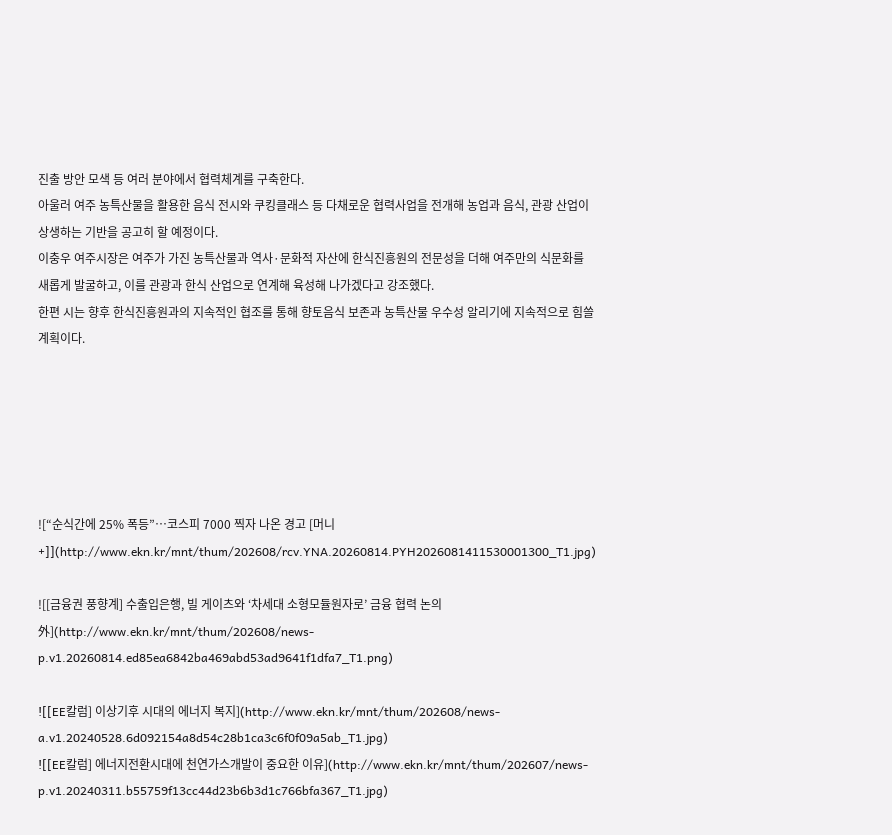진출 방안 모색 등 여러 분야에서 협력체계를 구축한다.
아울러 여주 농특산물을 활용한 음식 전시와 쿠킹클래스 등 다채로운 협력사업을 전개해 농업과 음식, 관광 산업이 상생하는 기반을 공고히 할 예정이다.
이충우 여주시장은 여주가 가진 농특산물과 역사·문화적 자산에 한식진흥원의 전문성을 더해 여주만의 식문화를 새롭게 발굴하고, 이를 관광과 한식 산업으로 연계해 육성해 나가겠다고 강조했다.
한편 시는 향후 한식진흥원과의 지속적인 협조를 통해 향토음식 보존과 농특산물 우수성 알리기에 지속적으로 힘쓸 계획이다.






![“순식간에 25% 폭등”…코스피 7000 찍자 나온 경고 [머니+]](http://www.ekn.kr/mnt/thum/202608/rcv.YNA.20260814.PYH2026081411530001300_T1.jpg)

![[금융권 풍향계] 수출입은행, 빌 게이츠와 ‘차세대 소형모듈원자로’ 금융 협력 논의 外](http://www.ekn.kr/mnt/thum/202608/news-p.v1.20260814.ed85ea6842ba469abd53ad9641f1dfa7_T1.png)

![[EE칼럼] 이상기후 시대의 에너지 복지](http://www.ekn.kr/mnt/thum/202608/news-a.v1.20240528.6d092154a8d54c28b1ca3c6f0f09a5ab_T1.jpg)
![[EE칼럼] 에너지전환시대에 천연가스개발이 중요한 이유](http://www.ekn.kr/mnt/thum/202607/news-p.v1.20240311.b55759f13cc44d23b6b3d1c766bfa367_T1.jpg)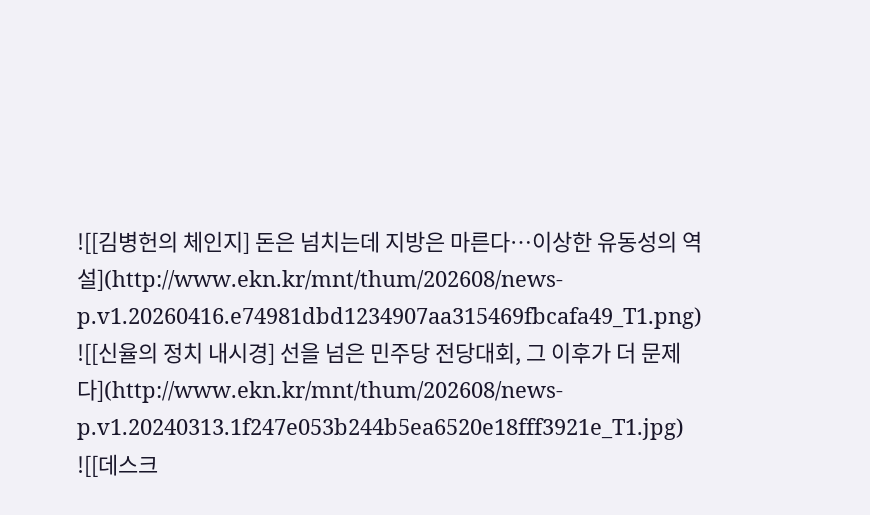![[김병헌의 체인지] 돈은 넘치는데 지방은 마른다…이상한 유동성의 역설](http://www.ekn.kr/mnt/thum/202608/news-p.v1.20260416.e74981dbd1234907aa315469fbcafa49_T1.png)
![[신율의 정치 내시경] 선을 넘은 민주당 전당대회, 그 이후가 더 문제다](http://www.ekn.kr/mnt/thum/202608/news-p.v1.20240313.1f247e053b244b5ea6520e18fff3921e_T1.jpg)
![[데스크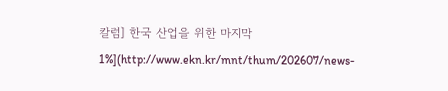칼럼] 한국 산업을 위한 마지막 1%](http://www.ekn.kr/mnt/thum/202607/news-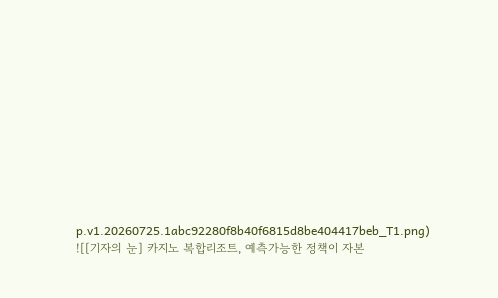p.v1.20260725.1abc92280f8b40f6815d8be404417beb_T1.png)
![[기자의 눈] 카지노 복합리조트, 예측가능한 정책이 자본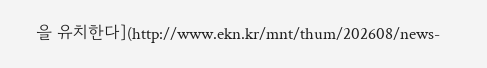을 유치한다](http://www.ekn.kr/mnt/thum/202608/news-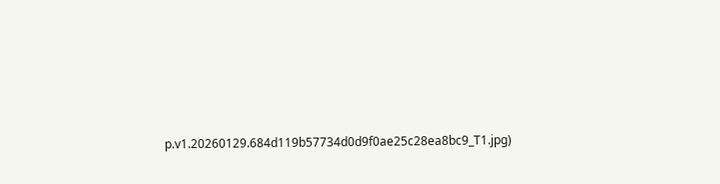p.v1.20260129.684d119b57734d0d9f0ae25c28ea8bc9_T1.jpg)